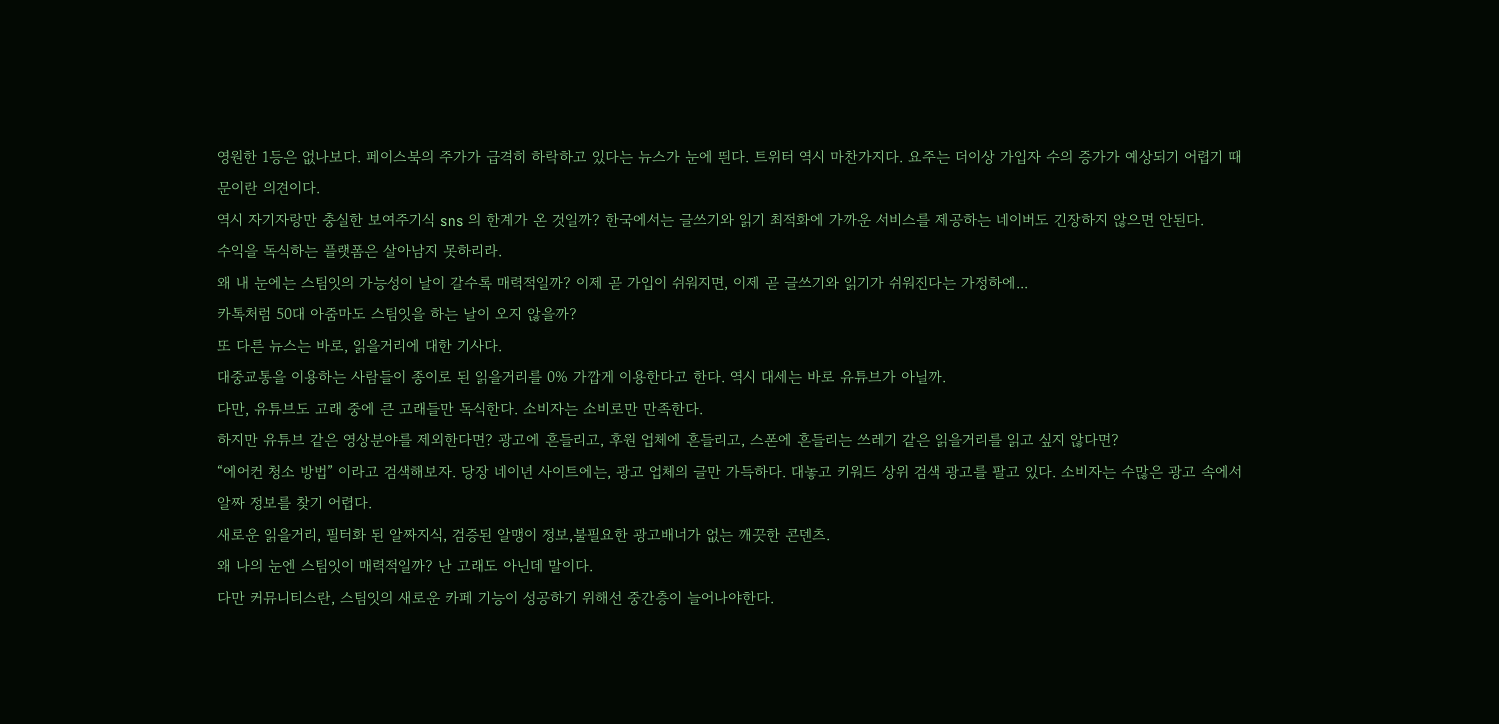영원한 1등은 없나보다. 페이스북의 주가가 급격히 하락하고 있다는 뉴스가 눈에 띈다. 트위터 역시 마찬가지다. 요주는 더이상 가입자 수의 증가가 예상되기 어렵기 때문이란 의견이다.
역시 자기자랑만 충실한 보여주기식 sns 의 한계가 온 것일까? 한국에서는 글쓰기와 읽기 최적화에 가까운 서비스를 제공하는 네이버도 긴장하지 않으면 안된다.
수익을 독식하는 플랫폼은 살아남지 못하리라.
왜 내 눈에는 스팀잇의 가능성이 날이 갈수록 매력적일까? 이제 곧 가입이 쉬워지면, 이제 곧 글쓰기와 읽기가 쉬워진다는 가정하에...
카톡처럼 50대 아줌마도 스팀잇을 하는 날이 오지 않을까?
또 다른 뉴스는 바로, 읽을거리에 대한 기사다.
대중교통을 이용하는 사람들이 종이로 된 읽을거리를 0% 가깝게 이용한다고 한다. 역시 대세는 바로 유튜브가 아닐까.
다만, 유튜브도 고래 중에 큰 고래들만 독식한다. 소비자는 소비로만 만족한다.
하지만 유튜브 같은 영상분야를 제외한다면? 광고에 흔들리고, 후원 업체에 흔들리고, 스폰에 흔들리는 쓰레기 같은 읽을거리를 읽고 싶지 않다면?
“에어컨 청소 방법” 이라고 검색해보자. 당장 네이년 사이트에는, 광고 업체의 글만 가득하다. 대놓고 키워드 상위 검색 광고를 팔고 있다. 소비자는 수많은 광고 속에서 알짜 정보를 찾기 어렵다.
새로운 읽을거리, 필터화 된 알짜지식, 검증된 알맹이 정보,불필요한 광고배너가 없는 깨끗한 콘덴츠.
왜 나의 눈엔 스팀잇이 매력적일까? 난 고래도 아닌데 말이다.
다만 커뮤니티스란, 스팀잇의 새로운 카페 기능이 성공하기 위해선 중간층이 늘어나야한다.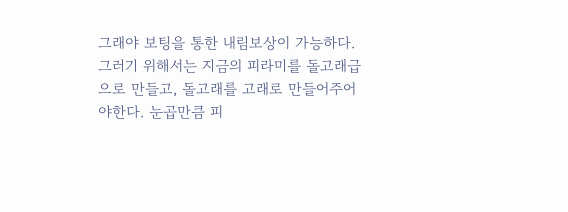그래야 보팅을 통한 내림보상이 가능하다.
그러기 위해서는 지금의 피라미를 돌고래급으로 만들고, 돌고래를 고래로 만들어주어야한다. 눈곱만큼 피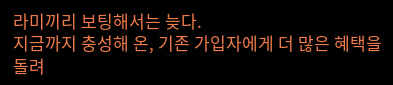라미끼리 보팅해서는 늦다.
지금까지 충성해 온, 기존 가입자에게 더 많은 혜택을 돌려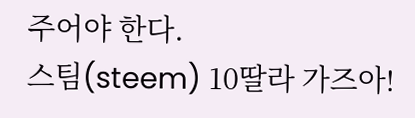주어야 한다.
스팀(steem) 10딸라 가즈아!